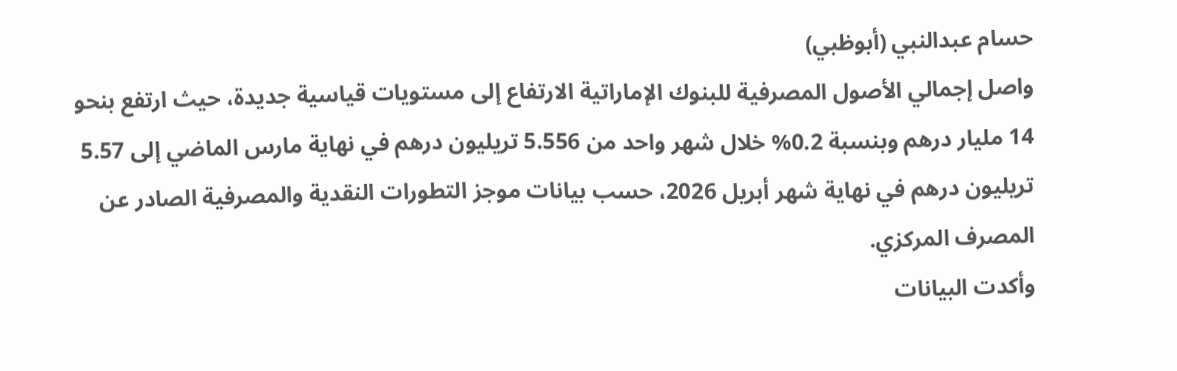حسام عبدالنبي (أبوظبي)
واصل إجمالي الأصول المصرفية للبنوك الإماراتية الارتفاع إلى مستويات قياسية جديدة، حيث ارتفع بنحو 14 مليار درهم وبنسبة 0.2% خلال شهر واحد من 5.556 تريليون درهم في نهاية مارس الماضي إلى 5.57 تريليون درهم في نهاية شهر أبريل 2026، حسب بيانات موجز التطورات النقدية والمصرفية الصادر عن المصرف المركزي.
وأكدت البيانات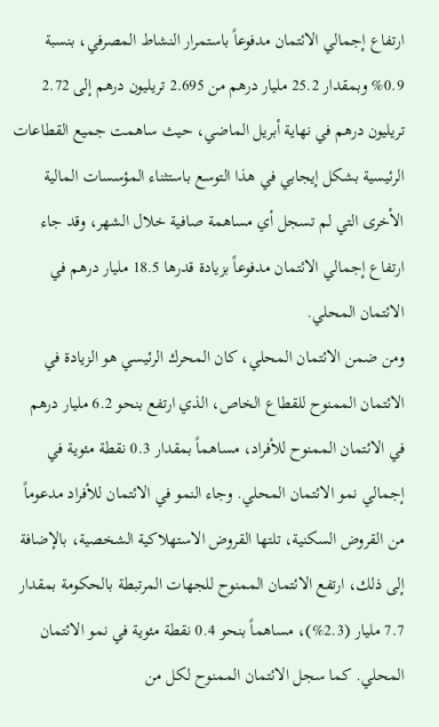ارتفاع إجمالي الائتمان مدفوعاً باستمرار النشاط المصرفي، بنسبة 0.9% وبمقدار 25.2 مليار درهم من 2.695 تريليون درهم إلى 2.72 تريليون درهم في نهاية أبريل الماضي، حيث ساهمت جميع القطاعات الرئيسية بشكل إيجابي في هذا التوسع باستثناء المؤسسات المالية الأخرى التي لم تسجل أي مساهمة صافية خلال الشهر، وقد جاء ارتفاع إجمالي الائتمان مدفوعاً بزيادة قدرها 18.5 مليار درهم في الائتمان المحلي.
ومن ضمن الائتمان المحلي، كان المحرك الرئيسي هو الزيادة في الائتمان الممنوح للقطاع الخاص، الذي ارتفع بنحو 6.2 مليار درهم في الائتمان الممنوح للأفراد، مساهماً بمقدار 0.3 نقطة مئوية في إجمالي نمو الائتمان المحلي. وجاء النمو في الائتمان للأفراد مدعوماً من القروض السكنية، تلتها القروض الاستهلاكية الشخصية، بالإضافة إلى ذلك، ارتفع الائتمان الممنوح للجهات المرتبطة بالحكومة بمقدار 7.7 مليار (2.3%)، مساهماً بنحو 0.4 نقطة مئوية في نمو الائتمان المحلي. كما سجل الائتمان الممنوح لكل من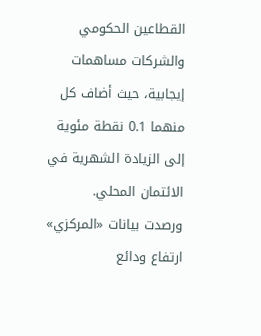القطاعين الحكومي والشركات مساهمات إيجابية، حيث أضاف كل منهما 0.1 نقطة مئوية إلى الزيادة الشهرية في الائتمان المحلي.
ورصدت بيانات «المركزي» ارتفاع ودائع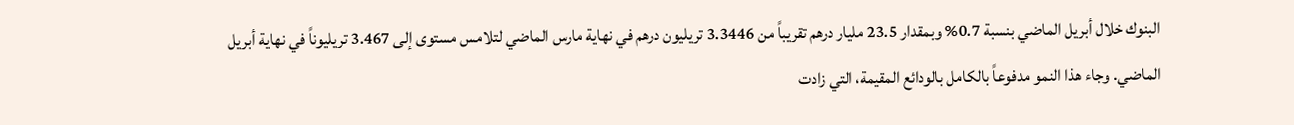البنوك خلال أبريل الماضي بنسبة 0.7% وبمقدار 23.5 مليار درهم تقريباً من 3.3446 تريليون درهم في نهاية مارس الماضي لتلامس مستوى إلى 3.467 تريليوناً في نهاية أبريل الماضي. وجاء هذا النمو مدفوعاً بالكامل بالودائع المقيمة، التي زادت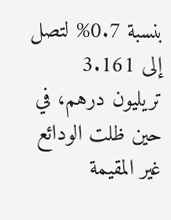بنسبة 0.7% لتصل إلى 3.161 تريليون درهم، في حين ظلت الودائع غير المقيمة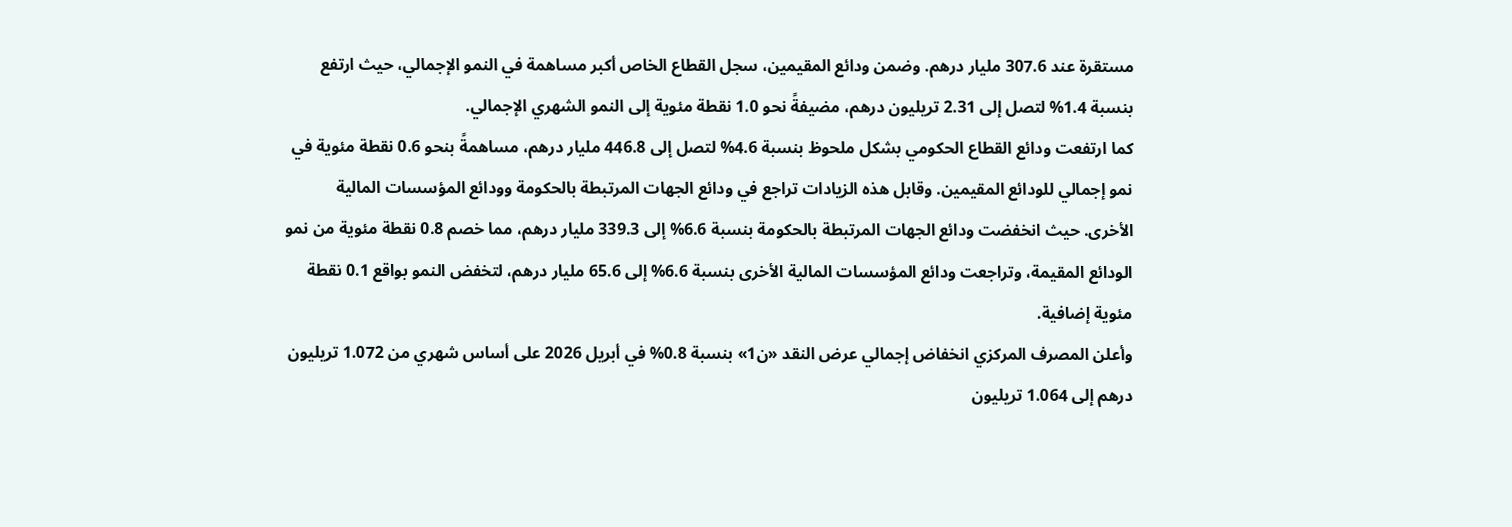مستقرة عند 307.6 مليار درهم. وضمن ودائع المقيمين، سجل القطاع الخاص أكبر مساهمة في النمو الإجمالي، حيث ارتفع بنسبة 1.4% لتصل إلى 2.31 تريليون درهم، مضيفةً نحو 1.0 نقطة مئوية إلى النمو الشهري الإجمالي.
كما ارتفعت ودائع القطاع الحكومي بشكل ملحوظ بنسبة 4.6% لتصل إلى 446.8 مليار درهم، مساهمةً بنحو 0.6 نقطة مئوية في نمو إجمالي للودائع المقيمين. وقابل هذه الزيادات تراجع في ودائع الجهات المرتبطة بالحكومة وودائع المؤسسات المالية الأخرى. حيث انخفضت ودائع الجهات المرتبطة بالحكومة بنسبة 6.6% إلى 339.3 مليار درهم، مما خصم 0.8 نقطة مئوية من نمو الودائع المقيمة، وتراجعت ودائع المؤسسات المالية الأخرى بنسبة 6.6% إلى 65.6 مليار درهم، لتخفض النمو بواقع 0.1 نقطة مئوية إضافية.
وأعلن المصرف المركزي انخفاض إجمالي عرض النقد «ن1» بنسبة 0.8% في أبريل 2026 على أساس شهري من 1.072 تريليون درهم إلى 1.064 تريليون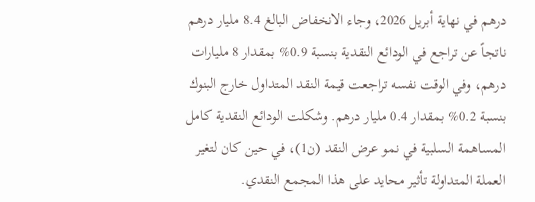درهم في نهاية أبريل 2026، وجاء الانخفاض البالغ 8.4 مليار درهم ناتجاً عن تراجع في الودائع النقدية بنسبة 0.9% بمقدار 8 مليارات درهم، وفي الوقت نفسه تراجعت قيمة النقد المتداول خارج البنوك بنسبة 0.2% بمقدار 0.4 مليار درهم. وشكلت الودائع النقدية كامل المساهمة السلبية في نمو عرض النقد (ن1)، في حين كان لتغير العملة المتداولة تأثير محايد على هذا المجمع النقدي.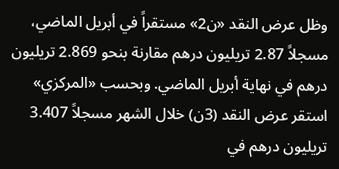وظل عرض النقد «ن2» مستقراً في أبريل الماضي، مسجلاً 2.87 تريليون درهم مقارنة بنحو 2.869 تريليون درهم في نهاية أبريل الماضي. وبحسب «المركزي» استقر عرض النقد (3ن) خلال الشهر مسجلاً 3.407 تريليون درهم في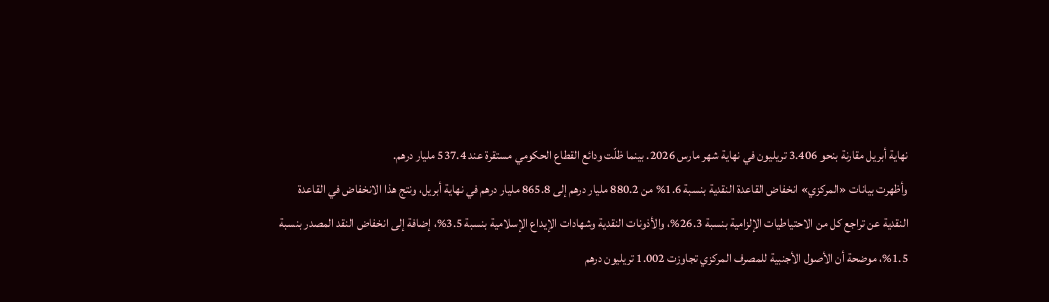نهاية أبريل مقارنة بنحو 3.406 تريليون في نهاية شهر مارس 2026. بينما ظلّت ودائع القطاع الحكومي مستقرة عند 537.4 مليار درهم.
وأظهرت بيانات «المركزي» انخفاض القاعدة النقدية بنسبة 1.6% من 880.2 مليار درهم إلى 865.8 مليار درهم في نهاية أبريل، ونتج هذا الانخفاض في القاعدة النقدية عن تراجع كل من الاحتياطيات الإلزامية بنسبة 26.3%، والأذونات النقدية وشهادات الإيداع الإسلامية بنسبة 3.5%، إضافة إلى انخفاض النقد المصدر بنسبة 1.5%، موضحة أن الأصول الأجنبية للمصرف المركزي تجاوزت 1.002 تريليون درهم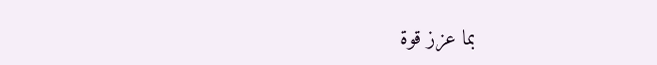بما عزز قوة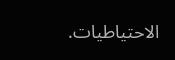الاحتياطيات.